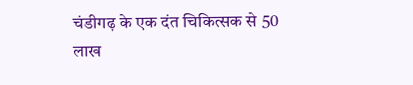चंडीगढ़ के एक दंत चिकित्सक से 50 लाख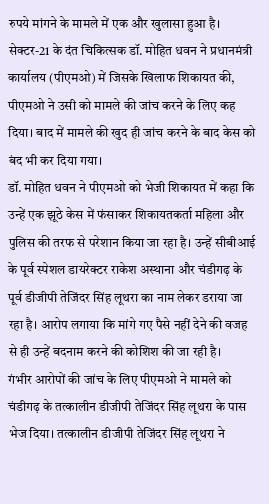रुपये मांगने के मामले में एक और खुलासा हुआ है। सेक्टर-21 के दंत चिकित्सक डॉ. मोहित धवन ने प्रधानमंत्री कार्यालय (पीएमओ) में जिसके खिलाफ शिकायत की, पीएमओ ने उसी को मामले की जांच करने के लिए कह दिया। बाद में मामले की खुद ही जांच करने के बाद केस को बंद भी कर दिया गया।
डॉ. मोहित धवन ने पीएमओ को भेजी शिकायत में कहा कि उन्हें एक झूठे केस में फंसाकर शिकायतकर्ता महिला और पुलिस की तरफ से परेशान किया जा रहा है। उन्हें सीबीआई के पूर्व स्पेशल डायरेक्टर राकेश अस्थाना और चंडीगढ़ के पूर्व डीजीपी तेजिंदर सिंह लूथरा का नाम लेकर डराया जा रहा है। आरोप लगाया कि मांगे गए पैसे नहीं देने की वजह से ही उन्हें बदनाम करने की कोशिश की जा रही है।
गंभीर आरोपों की जांच के लिए पीएमओ ने मामले को चंडीगढ़ के तत्कालीन डीजीपी तेजिंदर सिंह लूथरा के पास भेज दिया। तत्कालीन डीजीपी तेजिंदर सिंह लूथरा ने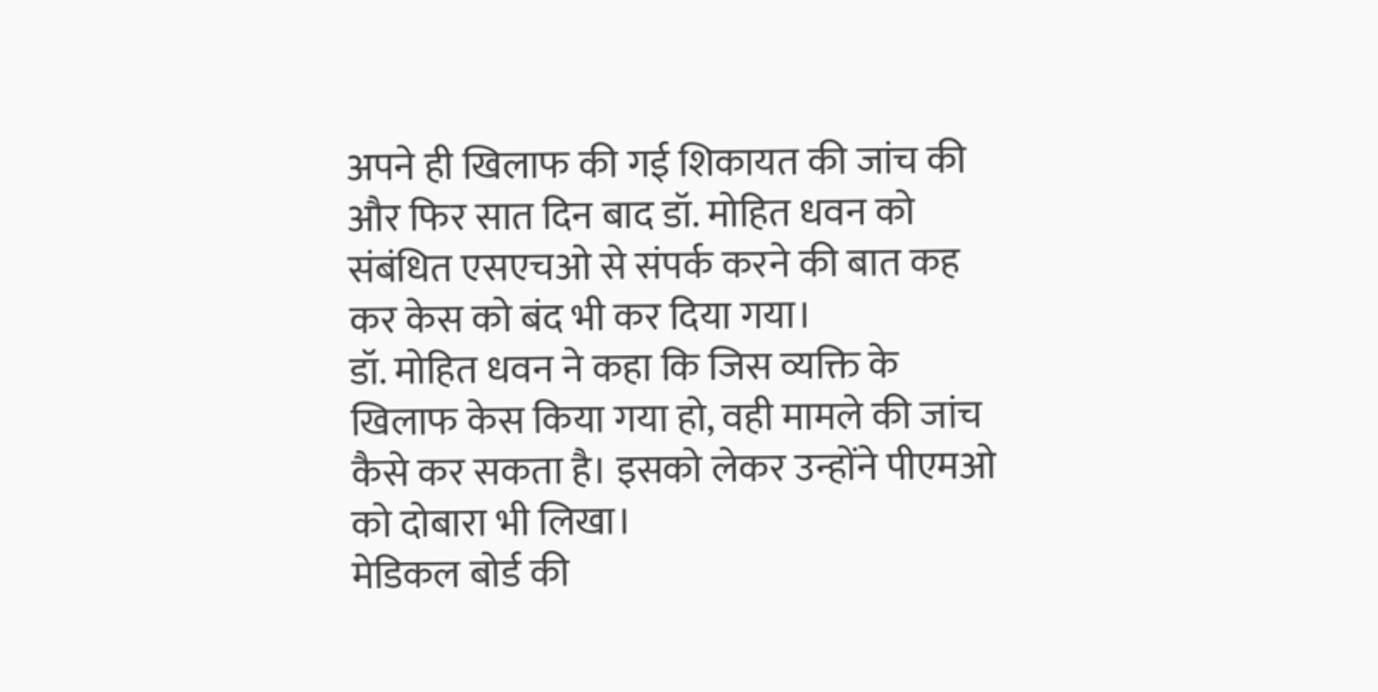अपने ही खिलाफ की गई शिकायत की जांच की और फिर सात दिन बाद डॉ. मोहित धवन को संबंधित एसएचओ से संपर्क करने की बात कह कर केस को बंद भी कर दिया गया।
डॉ. मोहित धवन ने कहा कि जिस व्यक्ति के खिलाफ केस किया गया हो, वही मामले की जांच कैसे कर सकता है। इसको लेकर उन्होंने पीएमओ को दोबारा भी लिखा।
मेडिकल बोर्ड की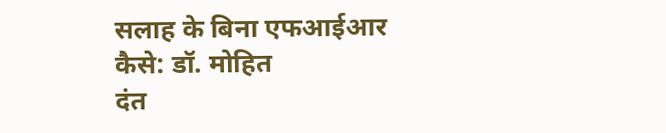सलाह के बिना एफआईआर कैसे: डॉ. मोहित
दंत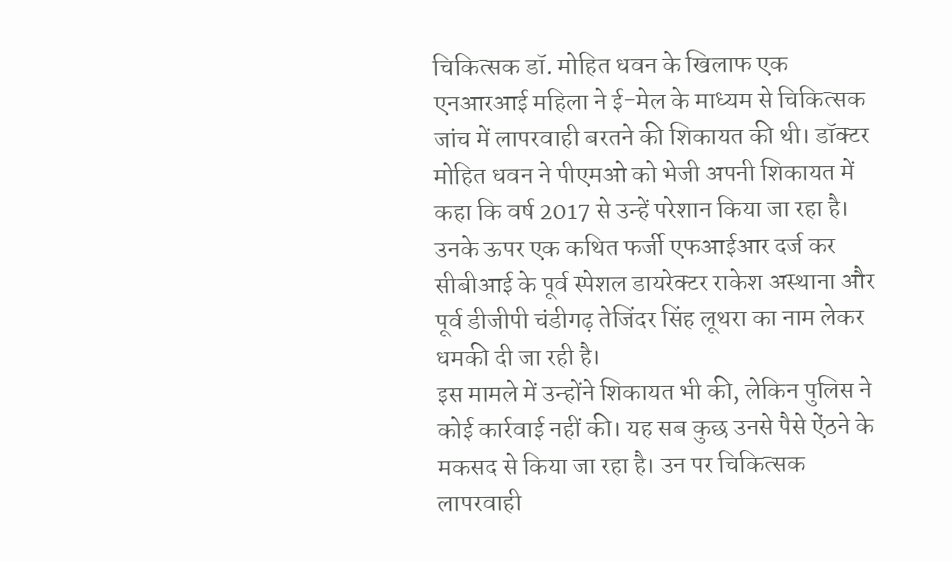चिकित्सक डॉ. मोहित धवन के खिलाफ एक एनआरआई महिला ने ई-मेल के माध्यम से चिकित्सक जांच में लापरवाही बरतने की शिकायत की थी। डॉक्टर मोहित धवन ने पीएमओ को भेजी अपनी शिकायत में कहा कि वर्ष 2017 से उन्हें परेशान किया जा रहा है। उनके ऊपर एक कथित फर्जी एफआईआर दर्ज कर सीबीआई के पूर्व स्पेशल डायरेक्टर राकेश अस्थाना और पूर्व डीजीपी चंडीगढ़ तेजिंदर सिंह लूथरा का नाम लेकर धमकी दी जा रही है।
इस मामले में उन्होंने शिकायत भी की, लेकिन पुलिस ने कोई कार्रवाई नहीं की। यह सब कुछ उनसे पैसे ऐंठने के मकसद से किया जा रहा है। उन पर चिकित्सक लापरवाही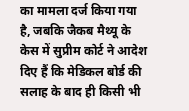का मामला दर्ज किया गया है, जबकि जैकब मैथ्यू के केस में सुप्रीम कोर्ट ने आदेश दिए हैं कि मेडिकल बोर्ड की सलाह के बाद ही किसी भी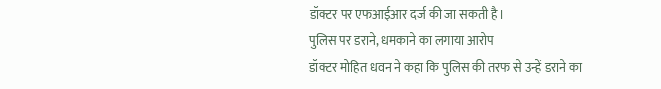डॉक्टर पर एफआईआर दर्ज की जा सकती है।
पुलिस पर डराने, धमकाने का लगाया आरोप
डॉक्टर मोहित धवन ने कहा कि पुलिस की तरफ से उन्हें डराने का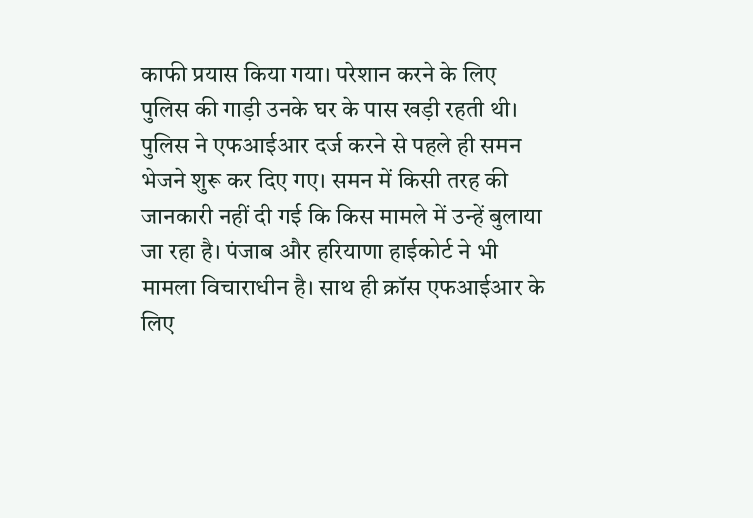काफी प्रयास किया गया। परेशान करने के लिए पुलिस की गाड़ी उनके घर के पास खड़ी रहती थी। पुलिस ने एफआईआर दर्ज करने से पहले ही समन भेजने शुरू कर दिए गए। समन में किसी तरह की जानकारी नहीं दी गई कि किस मामले में उन्हें बुलाया जा रहा है। पंजाब और हरियाणा हाईकोर्ट ने भी मामला विचाराधीन है। साथ ही क्रॉस एफआईआर के लिए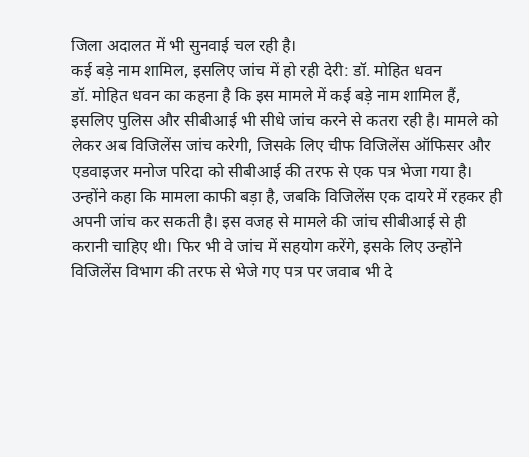जिला अदालत में भी सुनवाई चल रही है।
कई बड़े नाम शामिल, इसलिए जांच में हो रही देरी: डॉ. मोहित धवन
डॉ. मोहित धवन का कहना है कि इस मामले में कई बड़े नाम शामिल हैं, इसलिए पुलिस और सीबीआई भी सीधे जांच करने से कतरा रही है। मामले को लेकर अब विजिलेंस जांच करेगी, जिसके लिए चीफ विजिलेंस ऑफिसर और एडवाइजर मनोज परिदा को सीबीआई की तरफ से एक पत्र भेजा गया है।
उन्होंने कहा कि मामला काफी बड़ा है, जबकि विजिलेंस एक दायरे में रहकर ही अपनी जांच कर सकती है। इस वजह से मामले की जांच सीबीआई से ही करानी चाहिए थी। फिर भी वे जांच में सहयोग करेंगे, इसके लिए उन्होंने विजिलेंस विभाग की तरफ से भेजे गए पत्र पर जवाब भी दे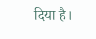दिया है।